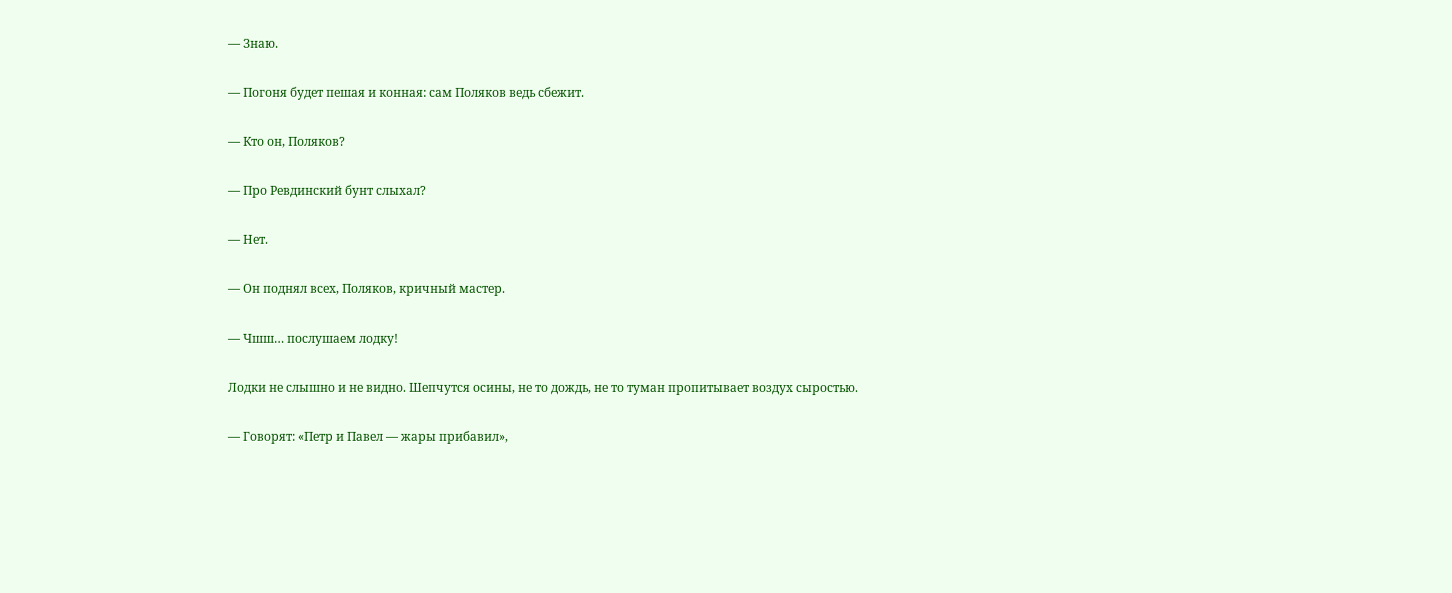— Знаю.

— Погоня будет пешая и конная: сам Поляков ведь сбежит.

— Кто он, Поляков?

— Про Ревдинский бунт слыхал?

— Нет.

— Он поднял всех, Поляков, кричный мастер.

— Чшш… послушаем лодку!

Лодки не слышно и не видно. Шепчутся осины, не то дождь, не то туман пропитывает воздух сыростью.

— Говорят: «Петр и Павел — жары прибавил»,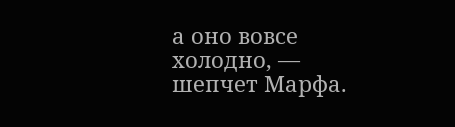а оно вовсе холодно, — шепчет Марфа.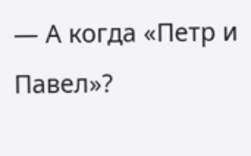— А когда «Петр и Павел»?